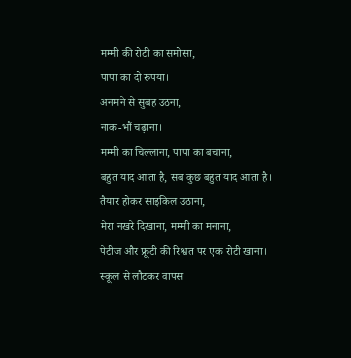मम्मी की रोटी का समोसा,
पापा का दो रुपया।
अनमने से सुबह उठना,
नाक-भौं चढ़ाना।
मम्मी का चिल्लाना, पापा का बचाना,
बहुत याद आता है, सब कुछ बहुत याद आता है।
तैयार होकर साइकिल उठाना,
मेरा नखरे दिखाना, मम्मी का मनाना,
पेटीज और फ्रूटी की रिश्वत पर एक रोटी खाना।
स्कूल से लौटकर वापस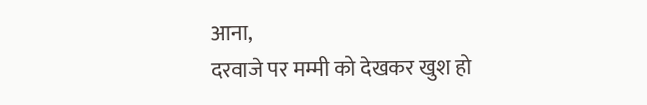आना,
दरवाजे पर मम्मी को देखकर खुश हो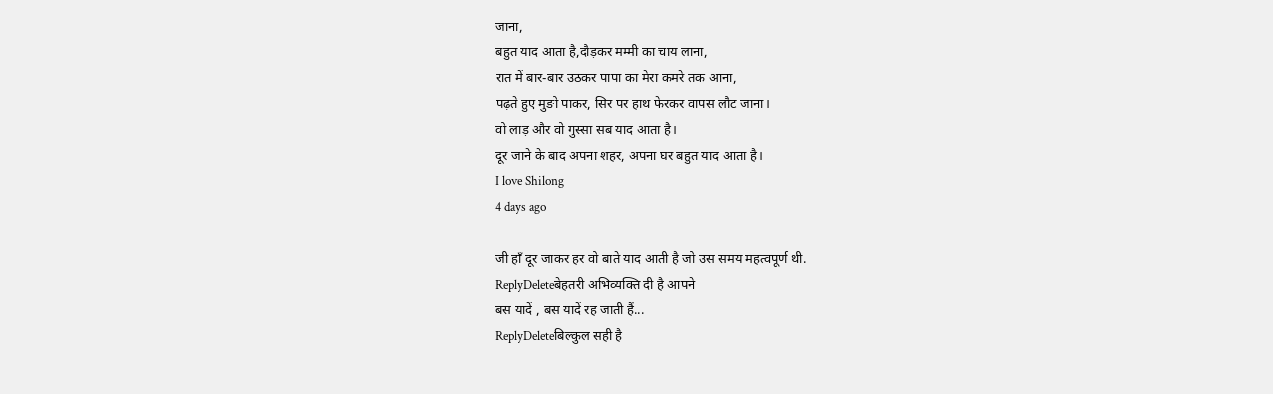जाना,
बहुत याद आता है,दौड़कर मम्मी का चाय लाना,
रात में बार-बार उठकर पापा का मेरा कमरे तक आना,
पढ़ते हुए मुङो पाकर, सिर पर हाथ फेरकर वापस लौट जाना।
वो लाड़ और वो गुस्सा सब याद आता है।
दूर जाने के बाद अपना शहर, अपना घर बहुत याद आता है।
I love Shilong
4 days ago

जी हाँ दूर जाकर हर वो बाते याद आती है जो उस समय महत्वपूर्ण थी.
ReplyDeleteबेहतरी अभिव्यक्ति दी है आपने
बस यादें , बस यादें रह जाती हैं...
ReplyDeleteबिल्कुल सही है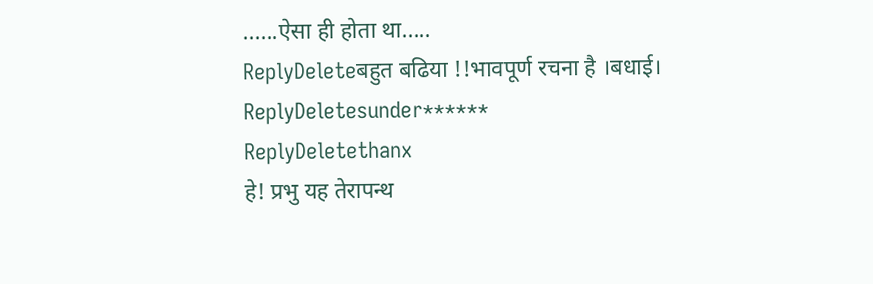......ऐसा ही होता था.....
ReplyDeleteबहुत बढिया !!भावपूर्ण रचना है ।बधाई।
ReplyDeletesunder******
ReplyDeletethanx
हे! प्रभु यह तेरापन्थ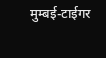मुम्बई-टाईगर